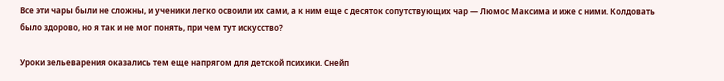Все эти чары были не сложны, и ученики легко освоили их сами, а к ним еще с десяток сопутствующих чар — Люмос Максима и иже с ними. Колдовать было здорово, но я так и не мог понять, при чем тут искусство?

Уроки зельеварения оказались тем еще напрягом для детской психики. Снейп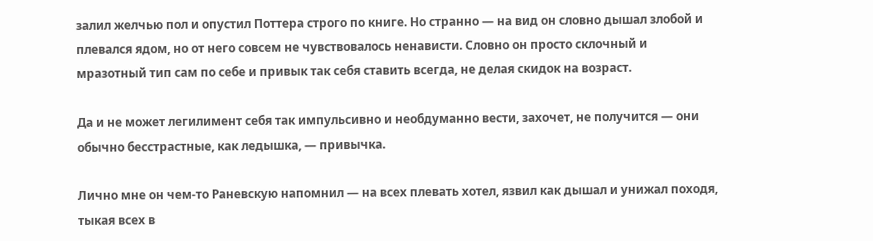залил желчью пол и опустил Поттера строго по книге. Но странно — на вид он словно дышал злобой и плевался ядом, но от него совсем не чувствовалось ненависти. Словно он просто склочный и мразотный тип сам по себе и привык так себя ставить всегда, не делая скидок на возраст.

Да и не может легилимент себя так импульсивно и необдуманно вести, захочет, не получится — они обычно бесстрастные, как ледышка, — привычка.

Лично мне он чем-то Раневскую напомнил — на всех плевать хотел, язвил как дышал и унижал походя, тыкая всех в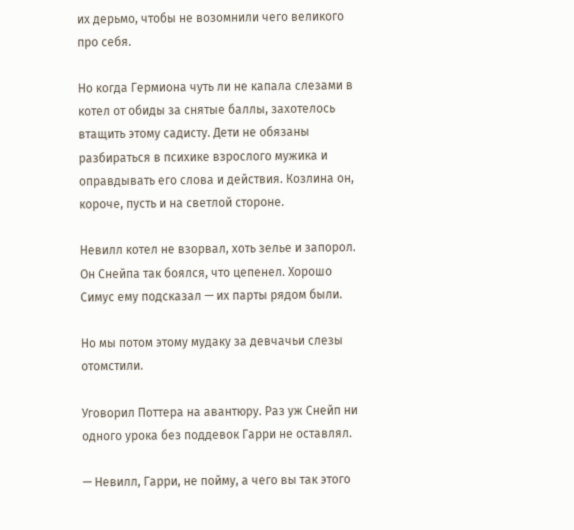их дерьмо, чтобы не возомнили чего великого про себя.

Но когда Гермиона чуть ли не капала слезами в котел от обиды за снятые баллы, захотелось втащить этому садисту. Дети не обязаны разбираться в психике взрослого мужика и оправдывать его слова и действия. Козлина он, короче, пусть и на светлой стороне.

Невилл котел не взорвал, хоть зелье и запорол. Он Снейпа так боялся, что цепенел. Хорошо Симус ему подсказал — их парты рядом были.

Но мы потом этому мудаку за девчачьи слезы отомстили.

Уговорил Поттера на авантюру. Раз уж Снейп ни одного урока без поддевок Гарри не оставлял.

— Невилл, Гарри, не пойму, а чего вы так этого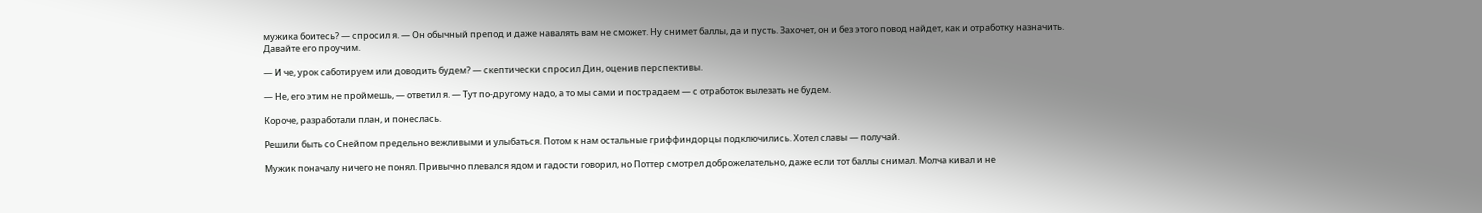мужика боитесь? — спросил я. — Он обычный препод и даже навалять вам не сможет. Ну снимет баллы, да и пусть. Захочет, он и без этого повод найдет, как и отработку назначить. Давайте его проучим.

— И че, урок саботируем или доводить будем? — скептически спросил Дин, оценив перспективы.

— Не, его этим не проймешь, — ответил я. — Тут по-другому надо, а то мы сами и пострадаем — с отработок вылезать не будем.

Короче, разработали план, и понеслась.

Решили быть со Снейпом предельно вежливыми и улыбаться. Потом к нам остальные гриффиндорцы подключились. Хотел славы — получай.

Мужик поначалу ничего не понял. Привычно плевался ядом и гадости говорил, но Поттер смотрел доброжелательно, даже если тот баллы снимал. Молча кивал и не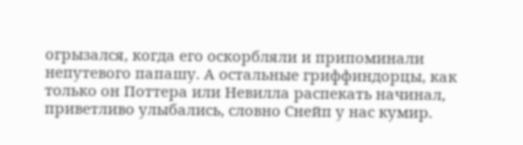огрызался, когда его оскорбляли и припоминали непутевого папашу. А остальные гриффиндорцы, как только он Поттера или Невилла распекать начинал, приветливо улыбались, словно Снейп у нас кумир.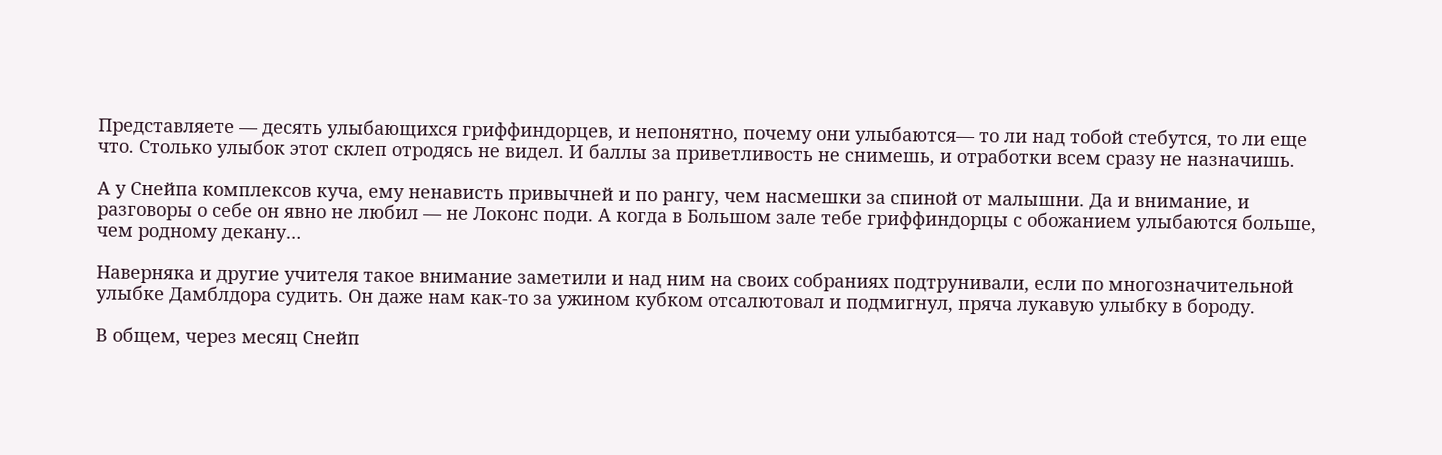Представляете — десять улыбающихся гриффиндорцев, и непонятно, почему они улыбаются— то ли над тобой стебутся, то ли еще что. Столько улыбок этот склеп отродясь не видел. И баллы за приветливость не снимешь, и отработки всем сразу не назначишь.

А у Снейпа комплексов куча, ему ненависть привычней и по рангу, чем насмешки за спиной от малышни. Да и внимание, и разговоры о себе он явно не любил — не Локонс поди. А когда в Большом зале тебе гриффиндорцы с обожанием улыбаются больше, чем родному декану…

Наверняка и другие учителя такое внимание заметили и над ним на своих собраниях подтрунивали, если по многозначительной улыбке Дамблдора судить. Он даже нам как-то за ужином кубком отсалютовал и подмигнул, пряча лукавую улыбку в бороду.

В общем, через месяц Снейп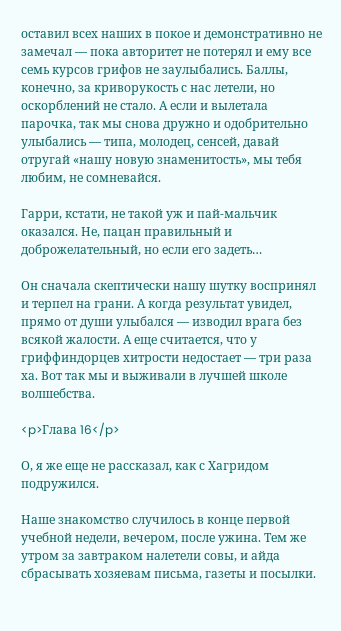оставил всех наших в покое и демонстративно не замечал — пока авторитет не потерял и ему все семь курсов грифов не заулыбались. Баллы, конечно, за криворукость с нас летели, но оскорблений не стало. А если и вылетала парочка, так мы снова дружно и одобрительно улыбались — типа, молодец, сенсей, давай отругай «нашу новую знаменитость», мы тебя любим, не сомневайся.

Гарри, кстати, не такой уж и пай-мальчик оказался. Не, пацан правильный и доброжелательный, но если его задеть…

Он сначала скептически нашу шутку воспринял и терпел на грани. А когда результат увидел, прямо от души улыбался — изводил врага без всякой жалости. А еще считается, что у гриффиндорцев хитрости недостает — три раза ха. Вот так мы и выживали в лучшей школе волшебства.

<p>Глава 16</p>

О, я же еще не рассказал, как с Хагридом подружился.

Наше знакомство случилось в конце первой учебной недели, вечером, после ужина. Тем же утром за завтраком налетели совы, и айда сбрасывать хозяевам письма, газеты и посылки.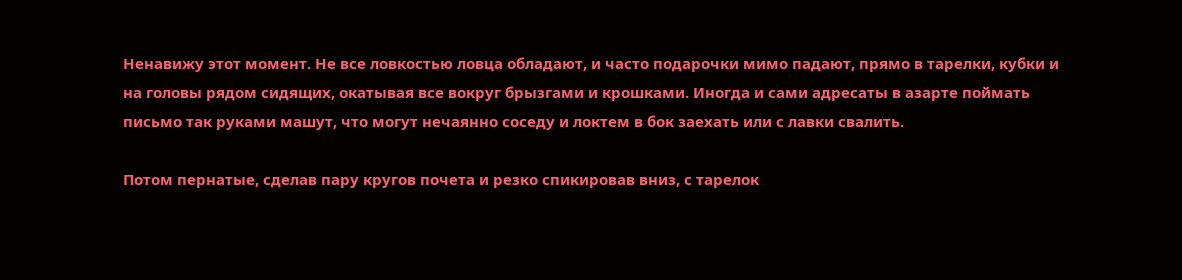Ненавижу этот момент. Не все ловкостью ловца обладают, и часто подарочки мимо падают, прямо в тарелки, кубки и на головы рядом сидящих, окатывая все вокруг брызгами и крошками. Иногда и сами адресаты в азарте поймать письмо так руками машут, что могут нечаянно соседу и локтем в бок заехать или с лавки свалить.

Потом пернатые, сделав пару кругов почета и резко спикировав вниз, с тарелок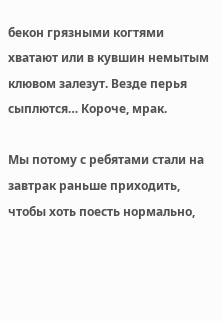бекон грязными когтями хватают или в кувшин немытым клювом залезут. Везде перья сыплются… Короче, мрак.

Мы потому с ребятами стали на завтрак раньше приходить, чтобы хоть поесть нормально,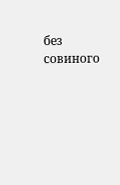без совиного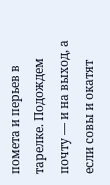помета и перьев в тарелке. Подождем почту — и на выход, а если совы и окатят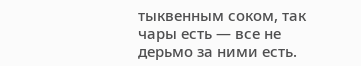тыквенным соком, так чары есть — все не дерьмо за ними есть.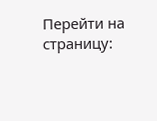Перейти на страницу: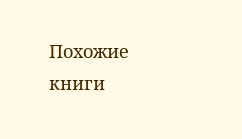Похожие книги